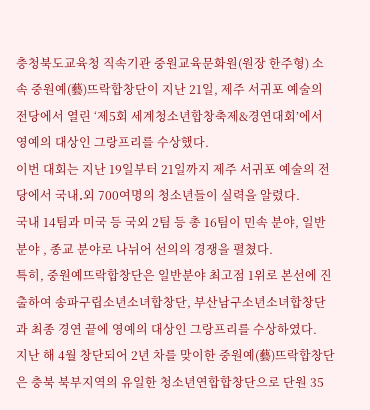충청북도교육청 직속기관 중원교육문화원(원장 한주형) 소속 중원예(藝)뜨락합창단이 지난 21일, 제주 서귀포 예술의 전당에서 열린 ‘제5회 세계청소년합창축제&경연대회’에서 영예의 대상인 그랑프리를 수상했다.
이번 대회는 지난 19일부터 21일까지 제주 서귀포 예술의 전당에서 국내․외 700여명의 청소년들이 실력을 알렸다.
국내 14팀과 미국 등 국외 2팀 등 총 16팀이 민속 분야, 일반분야 , 종교 분야로 나뉘어 선의의 경쟁을 펼쳤다.
특히, 중원예뜨락합창단은 일반분야 최고점 1위로 본선에 진출하여 송파구립소년소녀합창단, 부산남구소년소녀합창단과 최종 경연 끝에 영예의 대상인 그랑프리를 수상하였다.
지난 해 4월 창단되어 2년 차를 맞이한 중원예(藝)뜨락합창단은 충북 북부지역의 유일한 청소년연합합창단으로 단원 35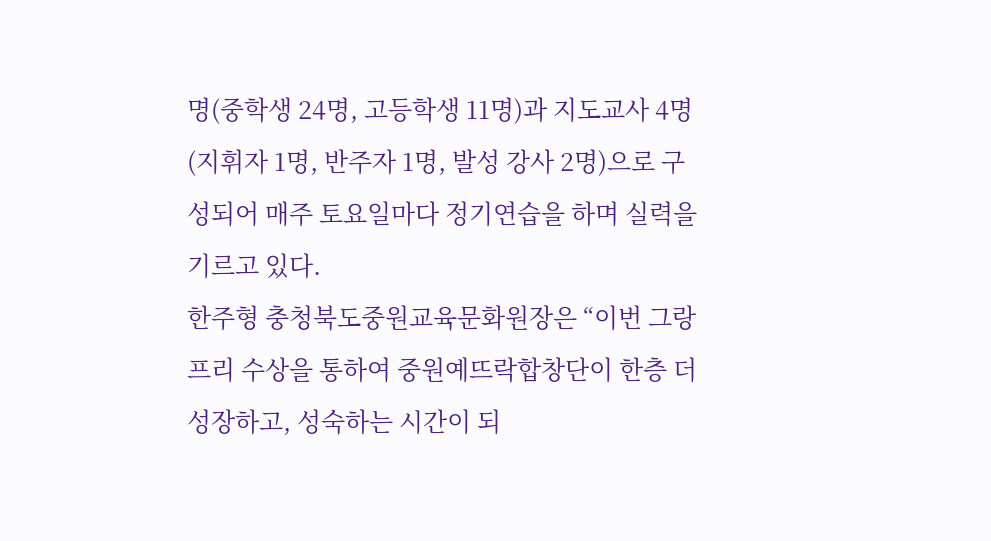명(중학생 24명, 고등학생 11명)과 지도교사 4명(지휘자 1명, 반주자 1명, 발성 강사 2명)으로 구성되어 매주 토요일마다 정기연습을 하며 실력을 기르고 있다.
한주형 충청북도중원교육문화원장은 “이번 그랑프리 수상을 통하여 중원예뜨락합창단이 한층 더 성장하고, 성숙하는 시간이 되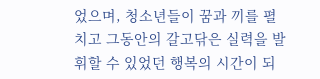었으며, 청소년들이 꿈과 끼를 펼치고 그동안의 갈고닦은 실력을 발휘할 수 있었던 행복의 시간이 되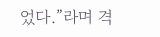었다.”라며 격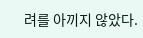려를 아끼지 않았다.